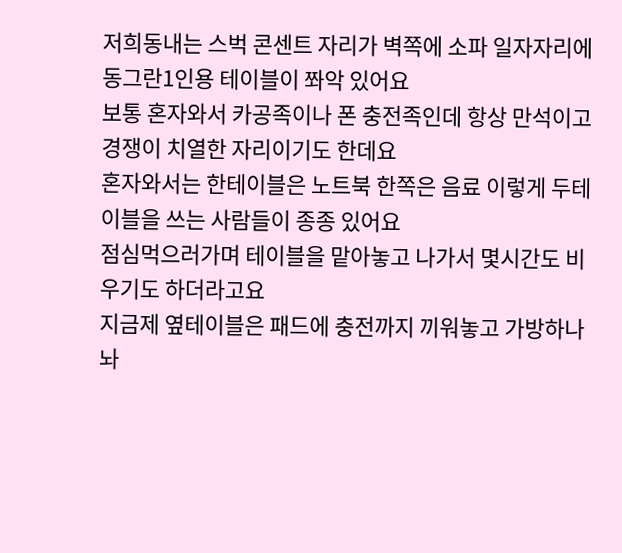저희동내는 스벅 콘센트 자리가 벽쪽에 소파 일자자리에 동그란1인용 테이블이 쫘악 있어요
보통 혼자와서 카공족이나 폰 충전족인데 항상 만석이고 경쟁이 치열한 자리이기도 한데요
혼자와서는 한테이블은 노트북 한쪽은 음료 이렇게 두테이블을 쓰는 사람들이 종종 있어요
점심먹으러가며 테이블을 맡아놓고 나가서 몇시간도 비우기도 하더라고요
지금제 옆테이블은 패드에 충전까지 끼워놓고 가방하나 놔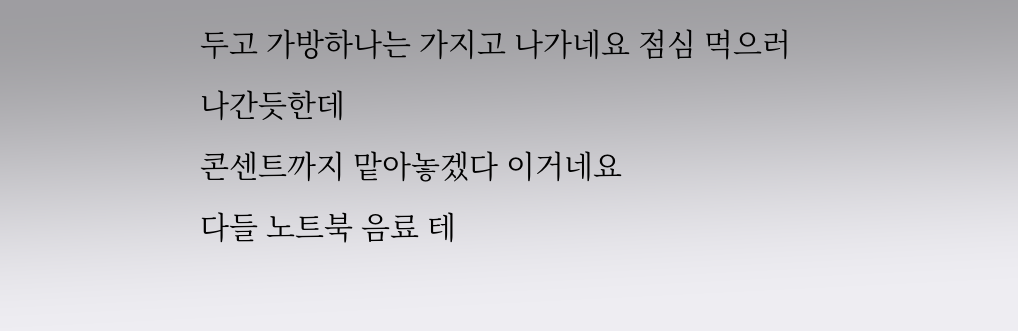두고 가방하나는 가지고 나가네요 점심 먹으러 나간듯한데
콘센트까지 맡아놓겠다 이거네요
다들 노트북 음료 테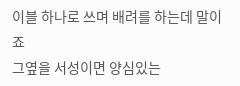이블 하나로 쓰며 배려를 하는데 말이죠
그옆을 서성이면 양심있는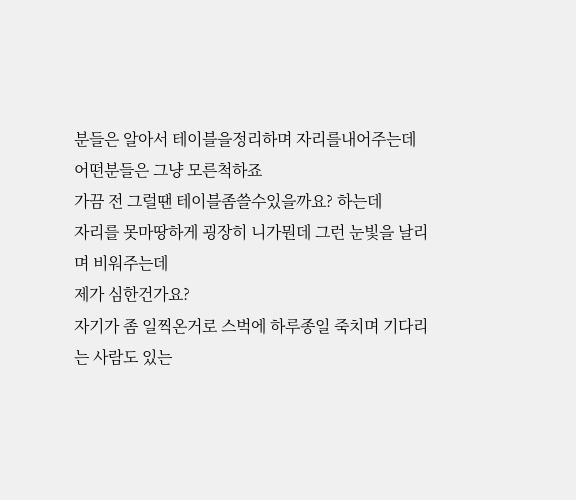분들은 알아서 테이블을정리하며 자리를내어주는데
어떤분들은 그냥 모른척하죠
가끔 전 그럴땐 테이블좀쓸수있을까요? 하는데
자리를 못마땅하게 굉장히 니가뭔데 그런 눈빛을 날리며 비워주는데
제가 심한건가요?
자기가 좀 일찍온거로 스벅에 하루종일 죽치며 기다리는 사람도 있는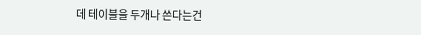데 테이블을 두개나 쓴다는건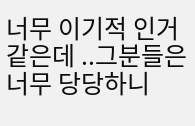너무 이기적 인거 같은데 ..그분들은 너무 당당하니